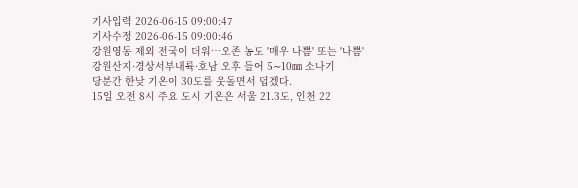기사입력 2026-06-15 09:00:47
기사수정 2026-06-15 09:00:46
강원영동 제외 전국이 더워…오존 농도 '매우 나쁨' 또는 '나쁨'
강원산지·경상서부내륙·호남 오후 들어 5∼10㎜ 소나기
당분간 한낮 기온이 30도를 웃돌면서 덥겠다.
15일 오전 8시 주요 도시 기온은 서울 21.3도, 인천 22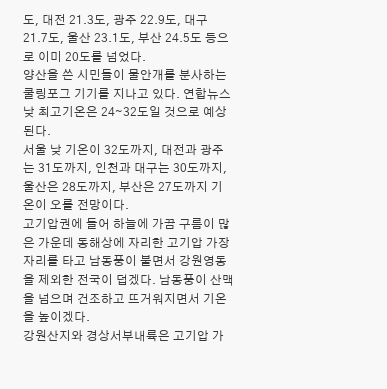도, 대전 21.3도, 광주 22.9도, 대구 21.7도, 울산 23.1도, 부산 24.5도 등으로 이미 20도를 넘었다.
양산을 쓴 시민들이 물안개를 분사하는 쿨링포그 기기를 지나고 있다. 연합뉴스
낮 최고기온은 24∼32도일 것으로 예상된다.
서울 낮 기온이 32도까지, 대전과 광주는 31도까지, 인천과 대구는 30도까지, 울산은 28도까지, 부산은 27도까지 기온이 오를 전망이다.
고기압권에 들어 하늘에 가끔 구름이 많은 가운데 동해상에 자리한 고기압 가장자리를 타고 남동풍이 불면서 강원영동을 제외한 전국이 덥겠다. 남동풍이 산맥을 넘으며 건조하고 뜨거워지면서 기온을 높이겠다.
강원산지와 경상서부내륙은 고기압 가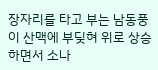장자리를 타고 부는 남동풍이 산맥에 부딪혀 위로 상승하면서 소나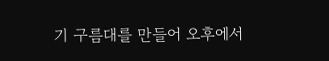기 구름대를 만들어 오후에서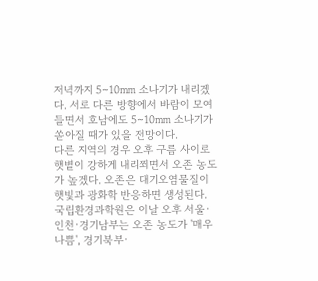저녁까지 5∼10㎜ 소나기가 내리겠다. 서로 다른 방향에서 바람이 모여들면서 호남에도 5∼10㎜ 소나기가 쏟아질 때가 있을 전망이다.
다른 지역의 경우 오후 구름 사이로 햇볕이 강하게 내리쬐면서 오존 농도가 높겠다. 오존은 대기오염물질이 햇빛과 광화학 반응하면 생성된다.
국립환경과학원은 이날 오후 서울·인천·경기남부는 오존 농도가 '매우 나쁨', 경기북부·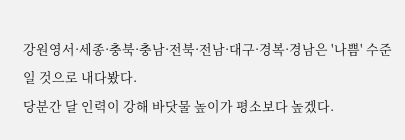강원영서·세종·충북·충남·전북·전남·대구·경복·경남은 '나쁨' 수준일 것으로 내다봤다.
당분간 달 인력이 강해 바닷물 높이가 평소보다 높겠다.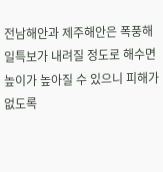전남해안과 제주해안은 폭풍해일특보가 내려질 정도로 해수면 높이가 높아질 수 있으니 피해가 없도록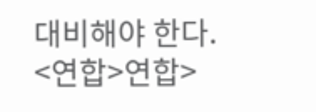대비해야 한다.
<연합>연합>